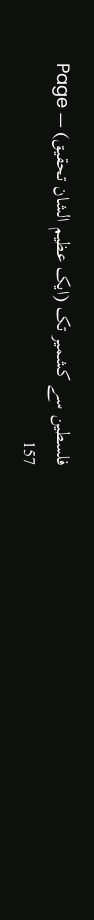فلسطین سے کشمیر تک (ایک عظیم الشان تحقیق) — Page 157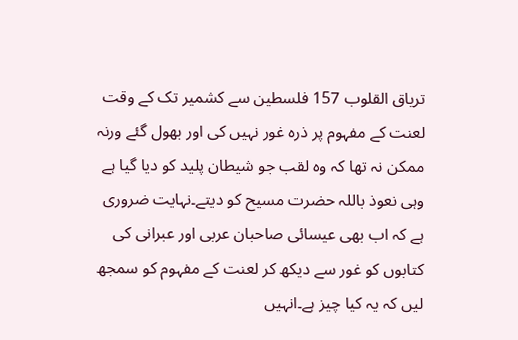تریاق القلوب 157 فلسطین سے کشمیر تک کے وقت لعنت کے مفہوم پر ذرہ غور نہیں کی اور بھول گئے ورنہ ممکن نہ تھا کہ وہ لقب جو شیطان پلید کو دیا گیا ہے وہی نعوذ باللہ حضرت مسیح کو دیتے۔نہایت ضروری ہے کہ اب بھی عیسائی صاحبان عربی اور عبرانی کی کتابوں کو غور سے دیکھ کر لعنت کے مفہوم کو سمجھ لیں کہ یہ کیا چیز ہے۔انہیں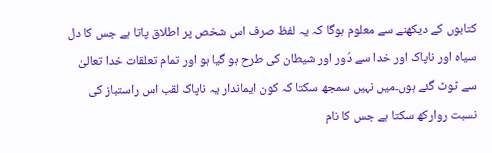کتابوں کے دیکھنے سے معلوم ہوگا کہ یہ لفظ صرف اس شخص پر اطلاق پاتا ہے جس کا دل سیاہ اور ناپاک اور خدا سے دُور اور شیطان کی طرح ہو گیا ہو اور تمام تعلقات خدا تعالیٰ سے ٹوٹ گئے ہوں۔میں نہیں سمجھ سکتا کہ کون ایماندار یہ ناپاک لقب اس راستباز کی نسبت روارکھ سکتا ہے جس کا نام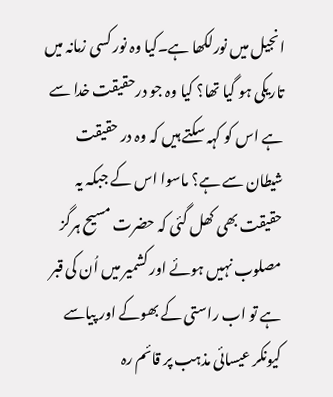انجیل میں نورلکھا ہے۔کیا وہ نور کسی زمانہ میں تاریکی ہو گیا تھا؟ کیا وہ جو درحقیقت خدا سے ہے اس کو کہہ سکتے ہیں کہ وہ در حقیقت شیطان سے ہے؟ ماسوا اس کے جبکہ یہ حقیقت بھی کھل گئی کہ حضرت مسیح ہرگز مصلوب نہیں ہوئے اور کشمیر میں اُن کی قبر ہے تو اب راستی کے بھوکے اور پیاسے کیونکر عیسائی مذہب پر قائم رہ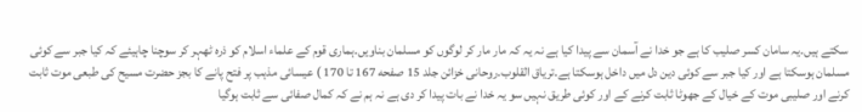سکتے ہیں۔یہ سامان کسر صلیب کا ہے جو خدا نے آسمان سے پیدا کیا ہے نہ یہ کہ مار مار کر لوگوں کو مسلمان بناویں۔ہماری قوم کے علماء اسلام کو ذرہ ٹھہر کر سوچنا چاہیئے کہ کیا جبر سے کوئی مسلمان ہوسکتا ہے اور کیا جبر سے کوئی دین دل میں داخل ہوسکتا ہے۔تریاق القلوب۔روحانی خزائن جلد 15 صفحه 167 تا 170 ) عیسائی مذہب پر فتح پانے کا بجز حضرت مسیح کی طبعی موت ثابت کرنے اور صلیبی موت کے خیال کے جھوٹا ثابت کرنے کے اور کوئی طریق نہیں سو یہ خدا نے بات پیدا کر دی ہے نہ ہم نے کہ کمال صفائی سے ثابت ہوگیا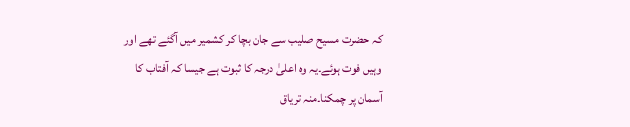کہ حضرت مسیح صلیب سے جان بچا کر کشمیر میں آگئے تھے اور وہیں فوت ہوئے۔یہ وہ اعلیٰ درجہ کا ثبوت ہے جیسا کہ آفتاب کا آسمان پر چمکنا۔منہ تریاق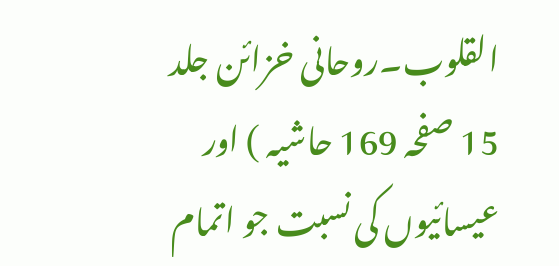القلوب۔روحانی خزائن جلد 15 صفحہ 169 حاشیہ ) اور عیسائیوں کی نسبت جو اتمام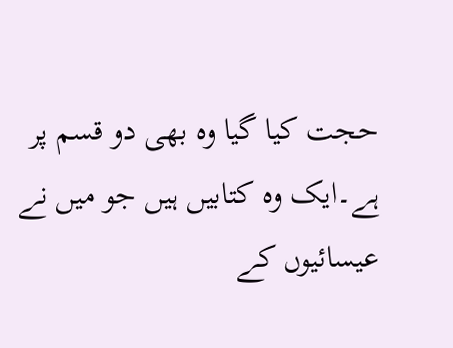حجت کیا گیا وہ بھی دو قسم پر ہے۔ایک وہ کتابیں ہیں جو میں نے عیسائیوں کے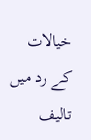خیالات کے رد میں تالیف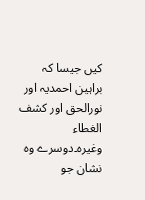کیں جیسا کہ براہین احمدیہ اور نورالحق اور کشف الغطاء وغیرہ۔دوسرے وہ نشان جو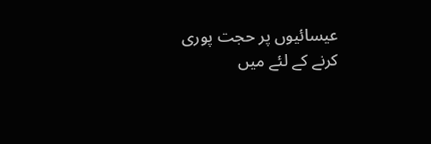عیسائیوں پر حجت پوری کرنے کے لئے میں